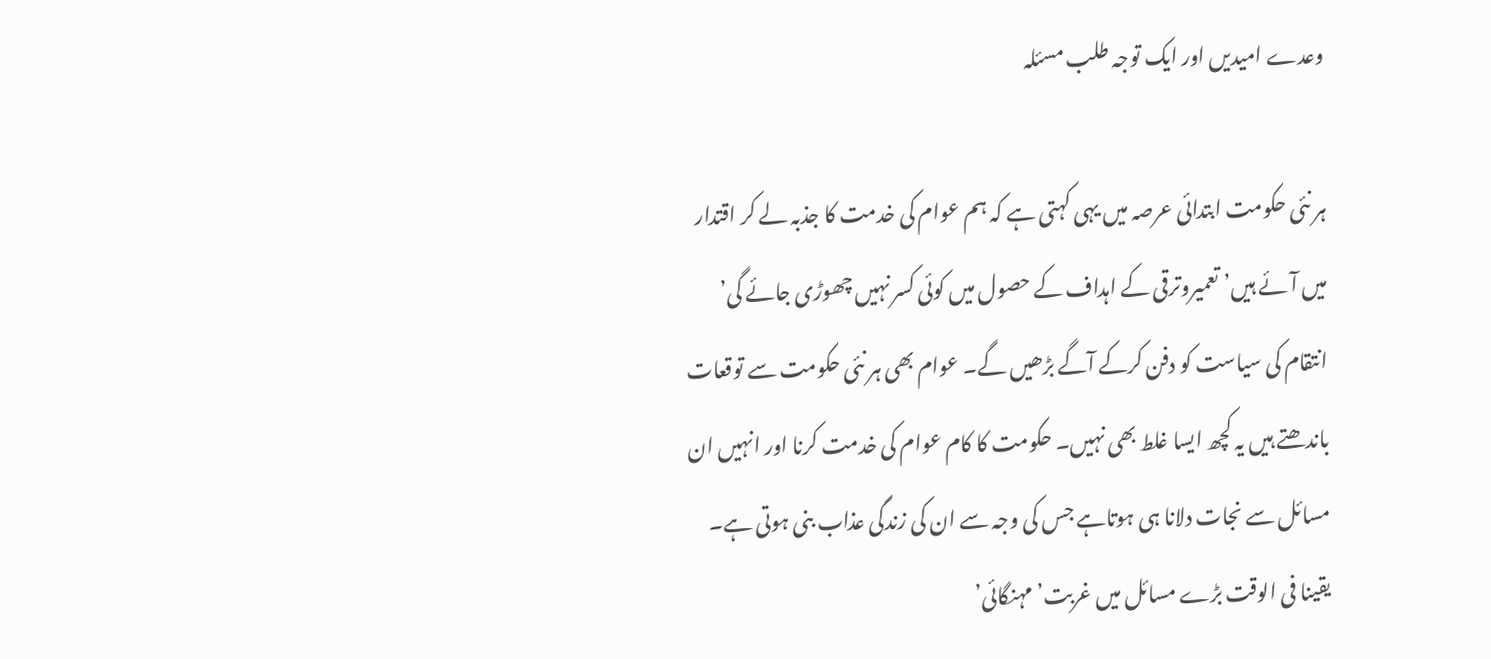وعدے امیدیں اور ایک توجہ طلب مسئلہ

ہر نئی حکومت ابتدائی عرصہ میں یہی کہتی ہے کہ ہم عوام کی خدمت کا جذبہ لے کر اقتدار میں آئے ہیں’ تعمیروترقی کے اہداف کے حصول میں کوئی کسر نہیں چھوڑی جائے گی’ انتقام کی سیاست کو دفن کرکے آگے بڑھیں گے۔ عوام بھی ہر نئی حکومت سے توقعات باندھتے ہیں یہ کچھ ایسا غلط بھی نہیں۔ حکومت کا کام عوام کی خدمت کرنا اور انہیں ان مسائل سے نجات دلانا ہی ہوتاہے جس کی وجہ سے ان کی زندگی عذاب بنی ہوتی ہے۔ یقینا فی الوقت بڑے مسائل میں غربت’ مہنگائی’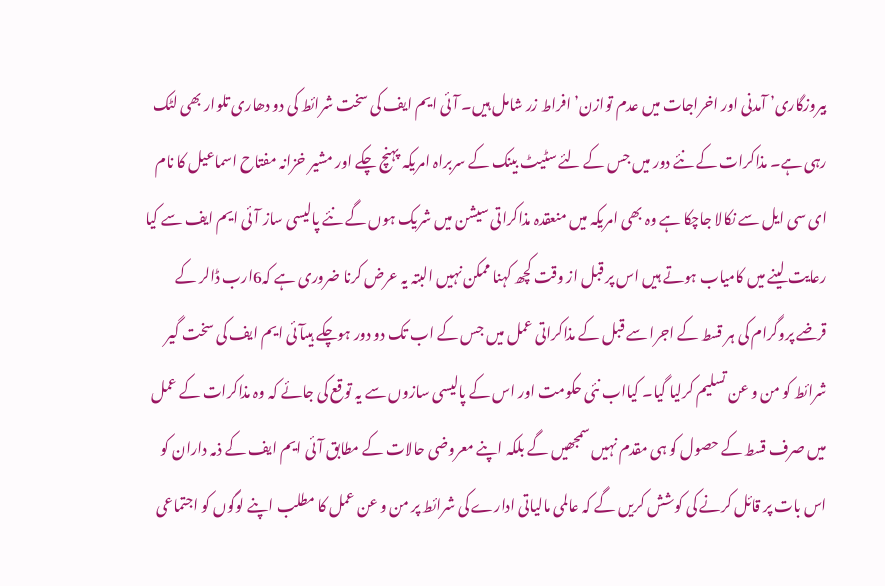بیروزگاری’ آمدنی اور اخراجات میں عدم توازن’ افراط زر شامل ہیں۔ آئی ایم ایف کی سخت شرائط کی دو دھاری تلوار بھی لٹک رہی ہے۔ مذاکرات کے نئے دور میں جس کے لئے سٹیٹ بینک کے سربراہ امریکہ پہنچ چکے اور مشیر خزانہ مفتاح اسماعیل کا نام ای سی ایل سے نکالا جاچکا ہے وہ بھی امریکہ میں منعقدہ مذاکراتی سیشن میں شریک ہوں گے نئے پالیسی ساز آئی ایم ایف سے کیا رعایت لینے میں کامیاب ہوتے ہیں اس پر قبل از وقت کچھ کہنا ممکن نہیں البتہ یہ عرض کرنا ضروری ہے کہ6ارب ڈالر کے قرضے پروگرام کی ہر قسط کے اجرا سے قبل کے مذاکراتی عمل میں جس کے اب تک دو دور ہوچکے ہیںآئی ایم ایف کی سخت گیر شرائط کو من و عن تسلیم کرلیا گیا۔ کیااب نئی حکومت اور اس کے پالیسی سازوں سے یہ توقع کی جائے کہ وہ مذاکرات کے عمل میں صرف قسط کے حصول کو ہی مقدم نہیں سمجھیں گے بلکہ اپنے معروضی حالات کے مطابق آئی ایم ایف کے ذمہ داران کو اس بات پر قائل کرنے کی کوشش کریں گے کہ عالمی مالیاتی ادارے کی شرائط پر من و عن عمل کا مطلب اپنے لوگوں کو اجتماعی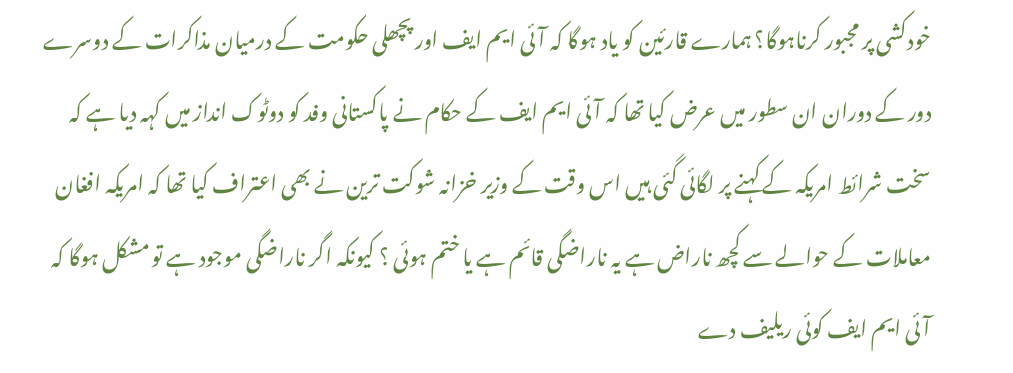خودکشی پر مجبور کرناہوگا؟ ہمارے قارئین کو یاد ہوگا کہ آئی ایم ایف اور پچھلی حکومت کے درمیان مذاکرات کے دوسرے دور کے دوران ان سطور میں عرض کیا تھا کہ آئی ایم ایف کے حکام نے پاکستانی وفد کو دوٹوک انداز میں کہہ دیا ہے کہ سخت شرائط امریکہ کے کہنے پر لگائی گئی ہیں اس وقت کے وزیر خزانہ شوکت ترین نے بھی اعتراف کیا تھا کہ امریکہ افغان معاملات کے حوالے سے کچھ ناراض ہے یہ ناراضگی قائم ہے یا ختم ہوئی ؟ کیونکہ اگر ناراضگی موجود ہے تو مشکل ہوگا کہ آئی ایم ایف کوئی ریلیف دے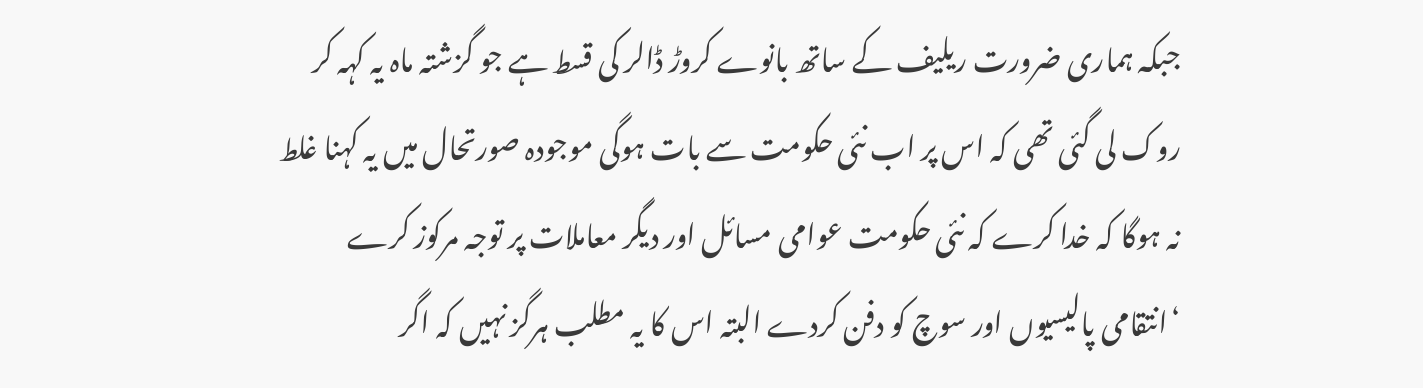جبکہ ہماری ضرورت ریلیف کے ساتھ بانوے کروڑ ڈالر کی قسط ہے جو گزشتہ ماہ یہ کہہ کر روک لی گئی تھی کہ اس پر اب نئی حکومت سے بات ہوگی موجودہ صورتحال میں یہ کہنا غلط نہ ہوگا کہ خدا کرے کہ نئی حکومت عوامی مسائل اور دیگر معاملات پر توجہ مرکوز کرے ‘انتقامی پالیسیوں اور سوچ کو دفن کردے البتہ اس کا یہ مطلب ہرگز نہیں کہ اگر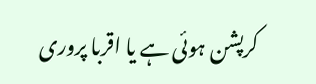کرپشن ہوئی ہے یا اقربا پروری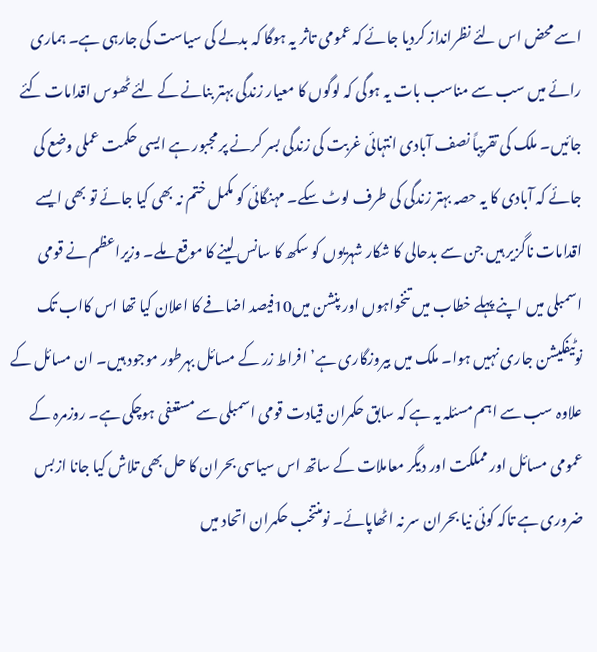اسے محض اس لئے نظرانداز کردیا جائے کہ عمومی تاثر یہ ہوگا کہ بدلے کی سیاست کی جارہی ہے۔ ہماری رائے میں سب سے مناسب بات یہ ہوگی کہ لوگوں کا معیار زندگی بہتر بنانے کے لئے ٹھوس اقدامات کئے جائیں۔ ملک کی تقریباً نصف آبادی انتہائی غربت کی زندگی بسر کرنے پر مجبور ہے ایسی حکمت عملی وضع کی جائے کہ آبادی کا یہ حصہ بہتر زندگی کی طرف لوٹ سکے۔ مہنگائی کو مکمل ختم نہ بھی کیا جائے تو بھی ایسے اقدامات ناگزیر ہیں جن سے بدحالی کا شکار شہریوں کو سکھ کا سانس لینے کا موقع ملے۔ وزیراعظم نے قومی اسمبلی میں اپنے پہلے خطاب میں تنخواہوں اور پنشن میں10فیصد اضافے کا اعلان کیا تھا اس کااب تک نوٹیفکیشن جاری نہیں ہوا۔ ملک میں بیروزگاری ہے’ افراط زر کے مسائل بہرطور موجود ہیں۔ ان مسائل کے علاوہ سب سے اہم مسئلہ یہ ہے کہ سابق حکمران قیادت قومی اسمبلی سے مستعفی ہوچکی ہے۔ روزمرہ کے عمومی مسائل اور مملکت اور دیگر معاملات کے ساتھ اس سیاسی بحران کا حل بھی تلاش کیا جانا ازبس ضروری ہے تاکہ کوئی نیا بحران سر نہ اٹھاپائے۔ نومنتخب حکمران اتحاد میں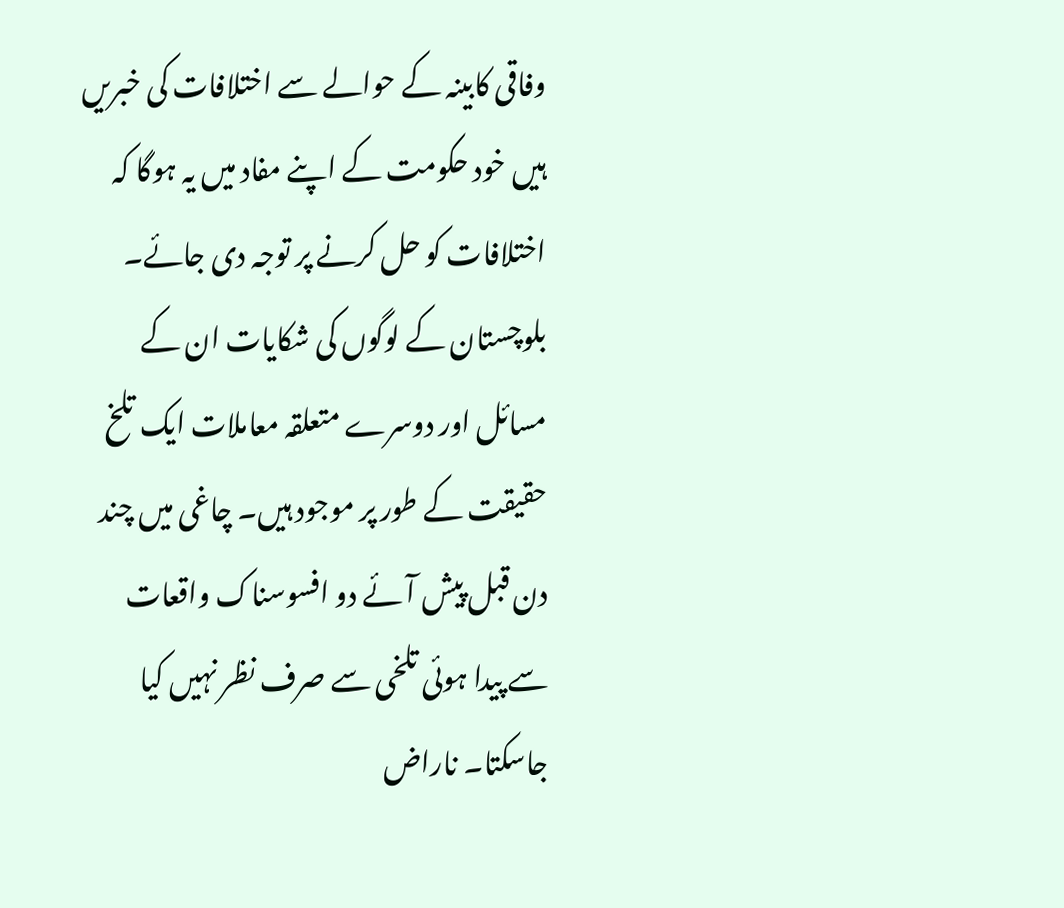وفاقی کابینہ کے حوالے سے اختلافات کی خبریں ہیں خود حکومت کے اپنے مفاد میں یہ ہوگا کہ اختلافات کو حل کرنے پر توجہ دی جائے۔ بلوچستان کے لوگوں کی شکایات ان کے مسائل اور دوسرے متعلقہ معاملات ایک تلخ حقیقت کے طور پر موجود ہیں۔ چاغی میں چند دن قبل پیش آئے دو افسوسناک واقعات سے پیدا ہوئی تلخی سے صرف نظر نہیں کیا جاسکتا۔ ناراض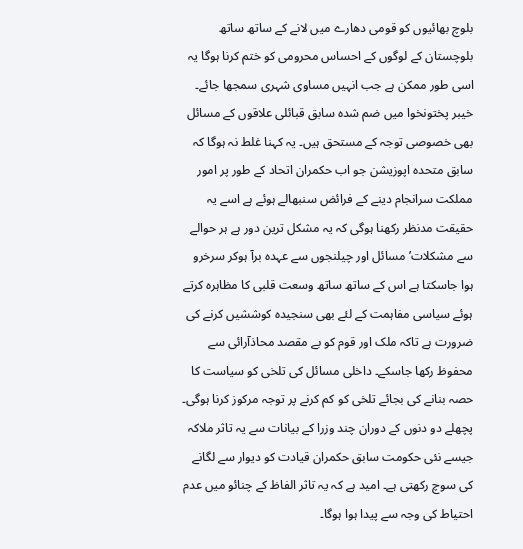بلوچ بھائیوں کو قومی دھارے میں لانے کے ساتھ ساتھ بلوچستان کے لوگوں کے احساس محرومی کو ختم کرنا ہوگا یہ اسی طور ممکن ہے جب انہیں مساوی شہری سمجھا جائے۔ خیبر پختونخوا میں ضم شدہ سابق قبائلی علاقوں کے مسائل بھی خصوصی توجہ کے مستحق ہیں۔ یہ کہنا غلط نہ ہوگا کہ سابق متحدہ اپوزیشن جو اب حکمران اتحاد کے طور پر امور مملکت سرانجام دینے کے فرائض سنبھالے ہوئے ہے اسے یہ حقیقت مدنظر رکھنا ہوگی کہ یہ مشکل ترین دور ہے ہر حوالے سے مشکلات’ مسائل اور چیلنجوں سے عہدہ برآ ہوکر سرخرو ہوا جاسکتا ہے اس کے ساتھ ساتھ وسعت قلبی کا مظاہرہ کرتے ہوئے سیاسی مفاہمت کے لئے بھی سنجیدہ کوششیں کرنے کی ضرورت ہے تاکہ ملک اور قوم کو بے مقصد محاذآرائی سے محفوظ رکھا جاسکے۔ داخلی مسائل کی تلخی کو سیاست کا حصہ بنانے کی بجائے تلخی کو کم کرنے پر توجہ مرکوز کرنا ہوگی۔ پچھلے دو دنوں کے دوران چند وزرا کے بیانات سے یہ تاثر ملاکہ جیسے نئی حکومت سابق حکمران قیادت کو دیوار سے لگانے کی سوچ رکھتی ہے۔ امید ہے کہ یہ تاثر الفاظ کے چنائو میں عدم احتیاط کی وجہ سے پیدا ہوا ہوگا۔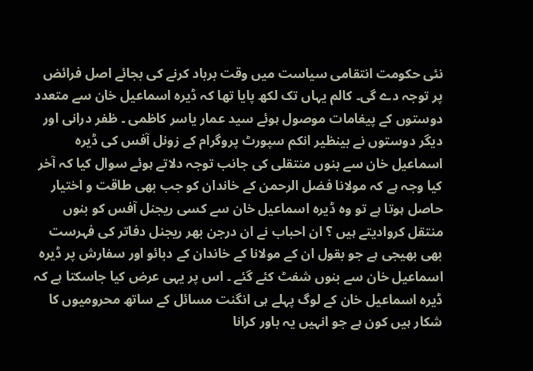نئی حکومت انتقامی سیاست میں وقت برباد کرنے کی بجائے اصل فرائض پر توجہ دے گی۔ کالم یہاں تک لکھ پایا تھا کہ ڈیرہ اسماعیل خان سے متعدد دوستوں کے پیغامات موصول ہوئے سید عمار یاسر کاظمی ۔ ظفر درانی اور دیگر دوستوں نے بینظیر انکم سپورٹ پروگرام کے زونل آفس کی ڈیرہ اسماعیل خان سے بنوں منتقلی کی جانب توجہ دلاتے ہوئے سوال کیا کہ آخر کیا وجہ ہے کہ مولانا فضل الرحمن کے خاندان کو جب بھی طاقت و اختیار حاصل ہوتا ہے تو وہ ڈیرہ اسماعیل خان سے کسی ریجنل آفس کو بنوں منتقل کروادیتے ہیں ؟ ان احباب نے ان درجن بھر ریجنل دفاتر کی فہرست بھی بھیجی ہے جو بقول ان کے مولانا کے خاندان کے دبائو اور سفارش پر ڈیرہ اسماعیل خان سے بنوں شفٹ کئے گئے ۔ اس پر یہی عرض کیا جاسکتا ہے کہ ڈیرہ اسماعیل خان کے لوگ پہلے ہی انگنت مسائل کے ساتھ محرومیوں کا شکار ہیں کون ہے جو انہیں یہ باور کرانا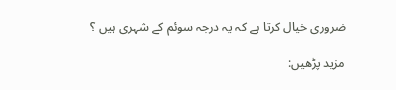ضروری خیال کرتا ہے کہ یہ درجہ سوئم کے شہری ہیں ؟

مزید پڑھیں: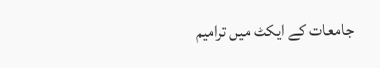جامعات کے ایکٹ میں ترامیم